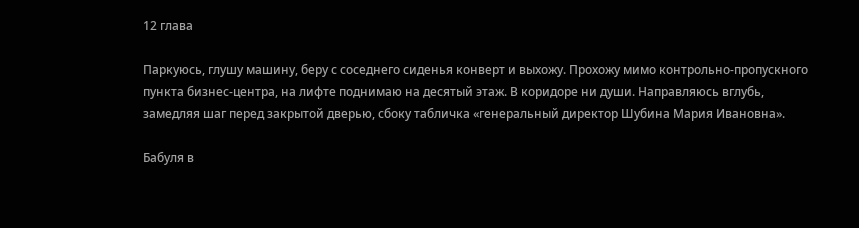12 глава

Паркуюсь, глушу машину, беру с соседнего сиденья конверт и выхожу. Прохожу мимо контрольно-пропускного пункта бизнес-центра, на лифте поднимаю на десятый этаж. В коридоре ни души. Направляюсь вглубь, замедляя шаг перед закрытой дверью, сбоку табличка «генеральный директор Шубина Мария Ивановна».

Бабуля в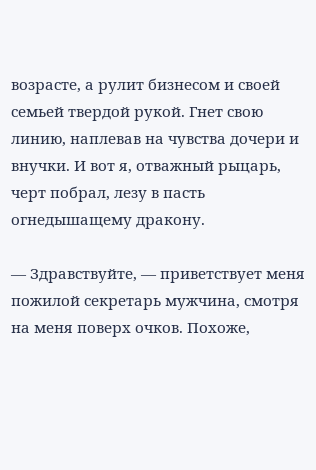возрасте, а рулит бизнесом и своей семьей твердой рукой. Гнет свою линию, наплевав на чувства дочери и внучки. И вот я, отважный рыцарь, черт побрал, лезу в пасть огнедышащему дракону.

— Здравствуйте, — приветствует меня пожилой секретарь мужчина, смотря на меня поверх очков. Похоже,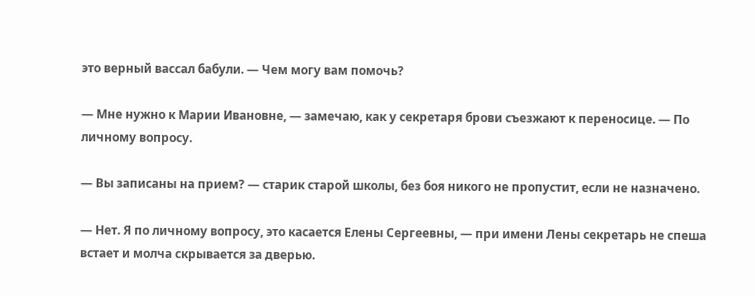это верный вассал бабули. — Чем могу вам помочь?

— Мне нужно к Марии Ивановне, — замечаю, как у секретаря брови съезжают к переносице. — По личному вопросу.

— Вы записаны на прием? — старик старой школы, без боя никого не пропустит, если не назначено.

— Нет. Я по личному вопросу, это касается Елены Сергеевны, — при имени Лены секретарь не спеша встает и молча скрывается за дверью.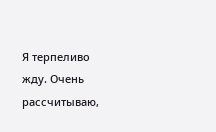Я терпеливо жду. Очень рассчитываю,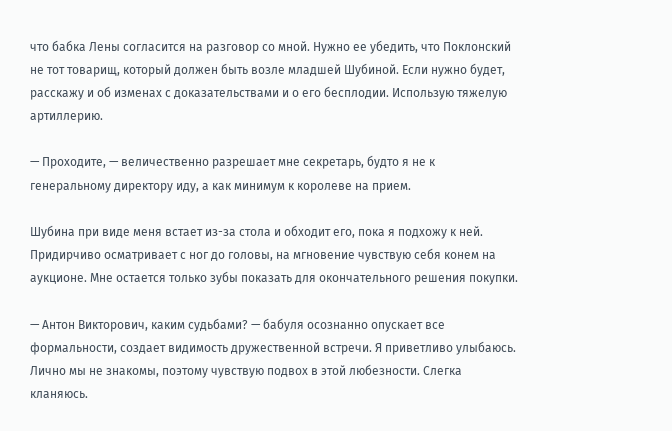что бабка Лены согласится на разговор со мной. Нужно ее убедить, что Поклонский не тот товарищ, который должен быть возле младшей Шубиной. Если нужно будет, расскажу и об изменах с доказательствами и о его бесплодии. Использую тяжелую артиллерию.

— Проходите, — величественно разрешает мне секретарь, будто я не к генеральному директору иду, а как минимум к королеве на прием.

Шубина при виде меня встает из-за стола и обходит его, пока я подхожу к ней. Придирчиво осматривает с ног до головы, на мгновение чувствую себя конем на аукционе. Мне остается только зубы показать для окончательного решения покупки.

— Антон Викторович, каким судьбами? — бабуля осознанно опускает все формальности, создает видимость дружественной встречи. Я приветливо улыбаюсь. Лично мы не знакомы, поэтому чувствую подвох в этой любезности. Слегка кланяюсь.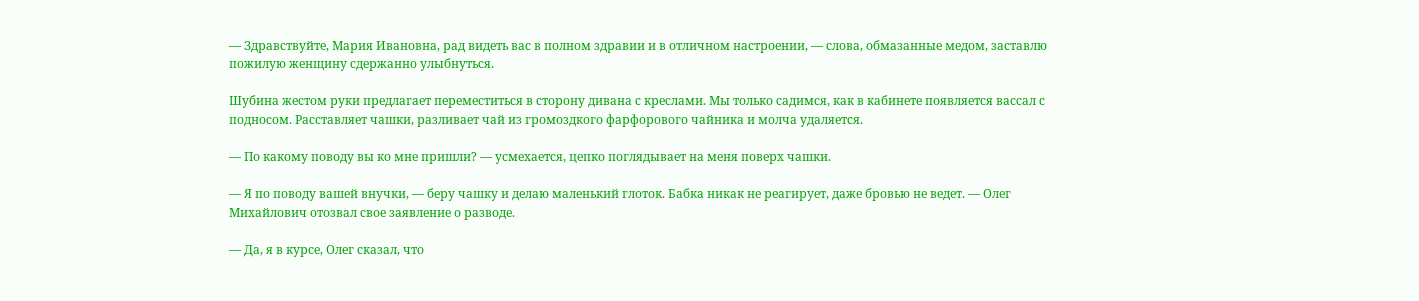— Здравствуйте, Мария Ивановна, рад видеть вас в полном здравии и в отличном настроении, — слова, обмазанные медом, заставлю пожилую женщину сдержанно улыбнуться.

Шубина жестом руки предлагает переместиться в сторону дивана с креслами. Мы только садимся, как в кабинете появляется вассал с подносом. Расставляет чашки, разливает чай из громоздкого фарфорового чайника и молча удаляется.

— По какому поводу вы ко мне пришли? — усмехается, цепко поглядывает на меня поверх чашки.

— Я по поводу вашей внучки, — беру чашку и делаю маленький глоток. Бабка никак не реагирует, даже бровью не ведет. — Олег Михайлович отозвал свое заявление о разводе.

— Да, я в курсе, Олег сказал, что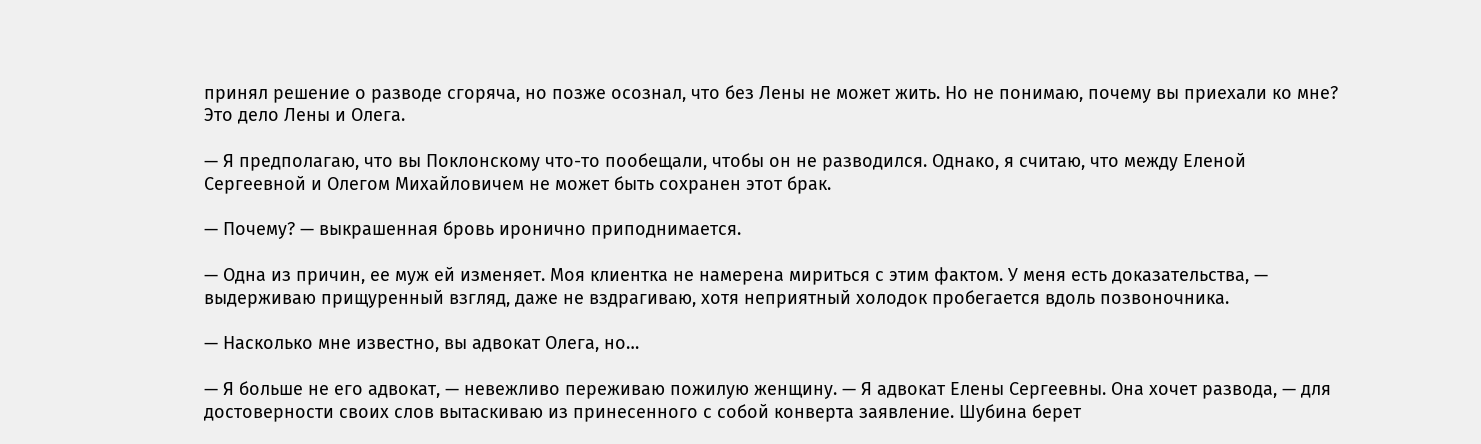принял решение о разводе сгоряча, но позже осознал, что без Лены не может жить. Но не понимаю, почему вы приехали ко мне? Это дело Лены и Олега.

— Я предполагаю, что вы Поклонскому что-то пообещали, чтобы он не разводился. Однако, я считаю, что между Еленой Сергеевной и Олегом Михайловичем не может быть сохранен этот брак.

— Почему? — выкрашенная бровь иронично приподнимается.

— Одна из причин, ее муж ей изменяет. Моя клиентка не намерена мириться с этим фактом. У меня есть доказательства, — выдерживаю прищуренный взгляд, даже не вздрагиваю, хотя неприятный холодок пробегается вдоль позвоночника.

— Насколько мне известно, вы адвокат Олега, но…

— Я больше не его адвокат, — невежливо переживаю пожилую женщину. — Я адвокат Елены Сергеевны. Она хочет развода, — для достоверности своих слов вытаскиваю из принесенного с собой конверта заявление. Шубина берет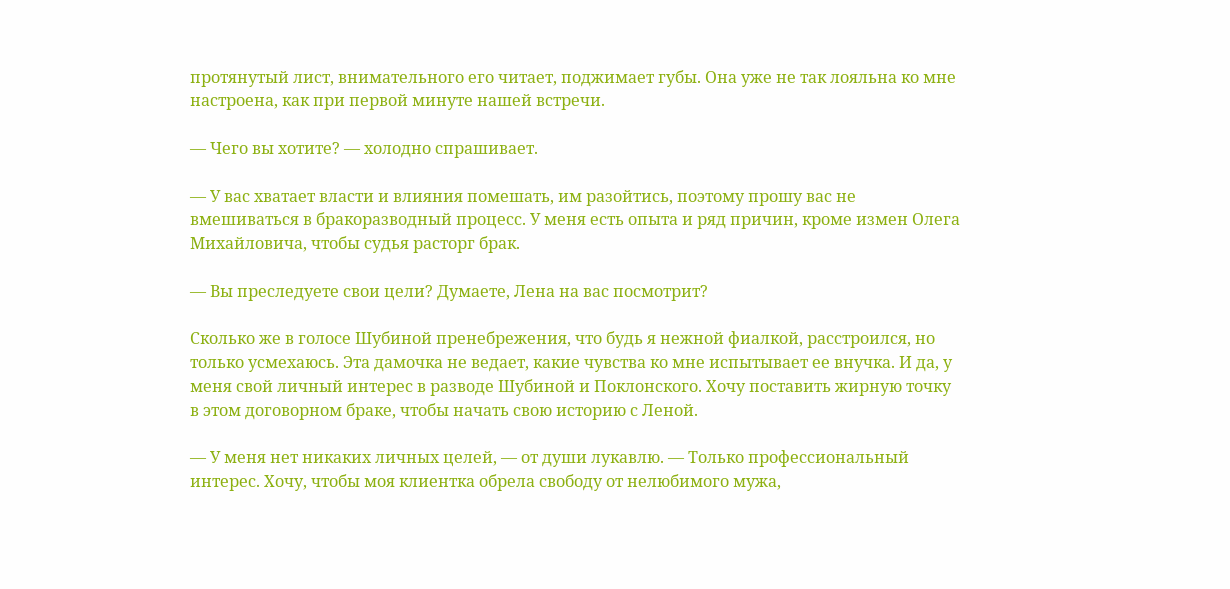протянутый лист, внимательного его читает, поджимает губы. Она уже не так лояльна ко мне настроена, как при первой минуте нашей встречи.

— Чего вы хотите? — холодно спрашивает.

— У вас хватает власти и влияния помешать, им разойтись, поэтому прошу вас не вмешиваться в бракоразводный процесс. У меня есть опыта и ряд причин, кроме измен Олега Михайловича, чтобы судья расторг брак.

— Вы преследуете свои цели? Думаете, Лена на вас посмотрит?

Сколько же в голосе Шубиной пренебрежения, что будь я нежной фиалкой, расстроился, но только усмехаюсь. Эта дамочка не ведает, какие чувства ко мне испытывает ее внучка. И да, у меня свой личный интерес в разводе Шубиной и Поклонского. Хочу поставить жирную точку в этом договорном браке, чтобы начать свою историю с Леной.

— У меня нет никаких личных целей, — от души лукавлю. — Только профессиональный интерес. Хочу, чтобы моя клиентка обрела свободу от нелюбимого мужа,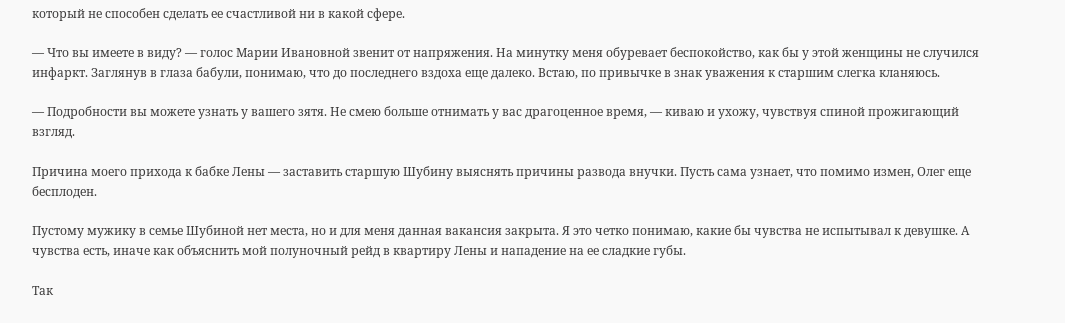который не способен сделать ее счастливой ни в какой сфере.

— Что вы имеете в виду? — голос Марии Ивановной звенит от напряжения. На минутку меня обуревает беспокойство, как бы у этой женщины не случился инфаркт. Заглянув в глаза бабули, понимаю, что до последнего вздоха еще далеко. Встаю, по привычке в знак уважения к старшим слегка кланяюсь.

— Подробности вы можете узнать у вашего зятя. Не смею больше отнимать у вас драгоценное время, — киваю и ухожу, чувствуя спиной прожигающий взгляд.

Причина моего прихода к бабке Лены — заставить старшую Шубину выяснять причины развода внучки. Пусть сама узнает, что помимо измен, Олег еще бесплоден.

Пустому мужику в семье Шубиной нет места, но и для меня данная вакансия закрыта. Я это четко понимаю, какие бы чувства не испытывал к девушке. А чувства есть, иначе как объяснить мой полуночный рейд в квартиру Лены и нападение на ее сладкие губы.

Так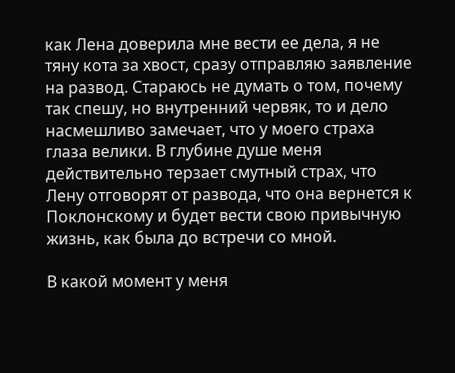как Лена доверила мне вести ее дела, я не тяну кота за хвост, сразу отправляю заявление на развод. Стараюсь не думать о том, почему так спешу, но внутренний червяк, то и дело насмешливо замечает, что у моего страха глаза велики. В глубине душе меня действительно терзает смутный страх, что Лену отговорят от развода, что она вернется к Поклонскому и будет вести свою привычную жизнь, как была до встречи со мной.

В какой момент у меня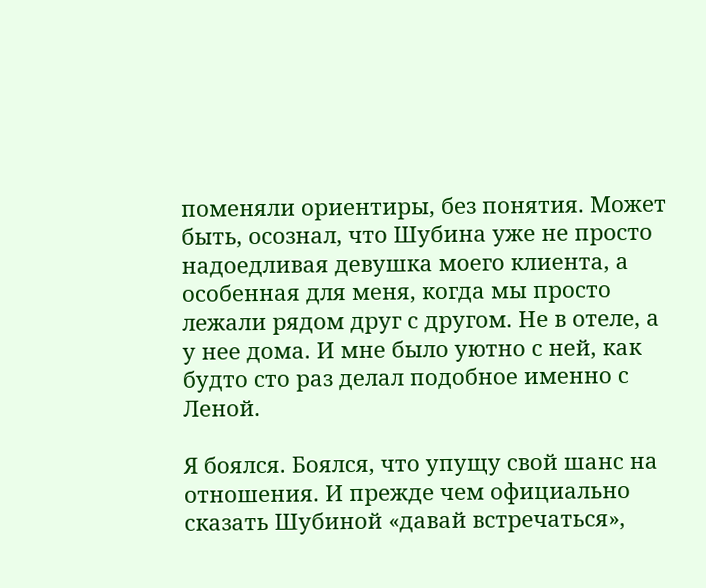поменяли ориентиры, без понятия. Может быть, осознал, что Шубина уже не просто надоедливая девушка моего клиента, а особенная для меня, когда мы просто лежали рядом друг с другом. Не в отеле, а у нее дома. И мне было уютно с ней, как будто сто раз делал подобное именно с Леной.

Я боялся. Боялся, что упущу свой шанс на отношения. И прежде чем официально сказать Шубиной «давай встречаться»,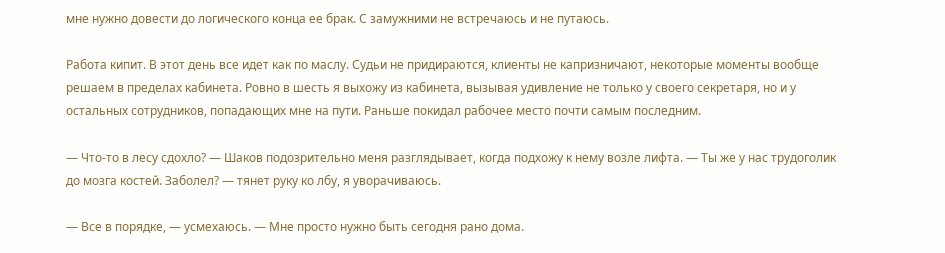мне нужно довести до логического конца ее брак. С замужними не встречаюсь и не путаюсь.

Работа кипит. В этот день все идет как по маслу. Судьи не придираются, клиенты не капризничают, некоторые моменты вообще решаем в пределах кабинета. Ровно в шесть я выхожу из кабинета, вызывая удивление не только у своего секретаря, но и у остальных сотрудников, попадающих мне на пути. Раньше покидал рабочее место почти самым последним.

— Что-то в лесу сдохло? — Шаков подозрительно меня разглядывает, когда подхожу к нему возле лифта. — Ты же у нас трудоголик до мозга костей. Заболел? — тянет руку ко лбу, я уворачиваюсь.

— Все в порядке, — усмехаюсь. — Мне просто нужно быть сегодня рано дома.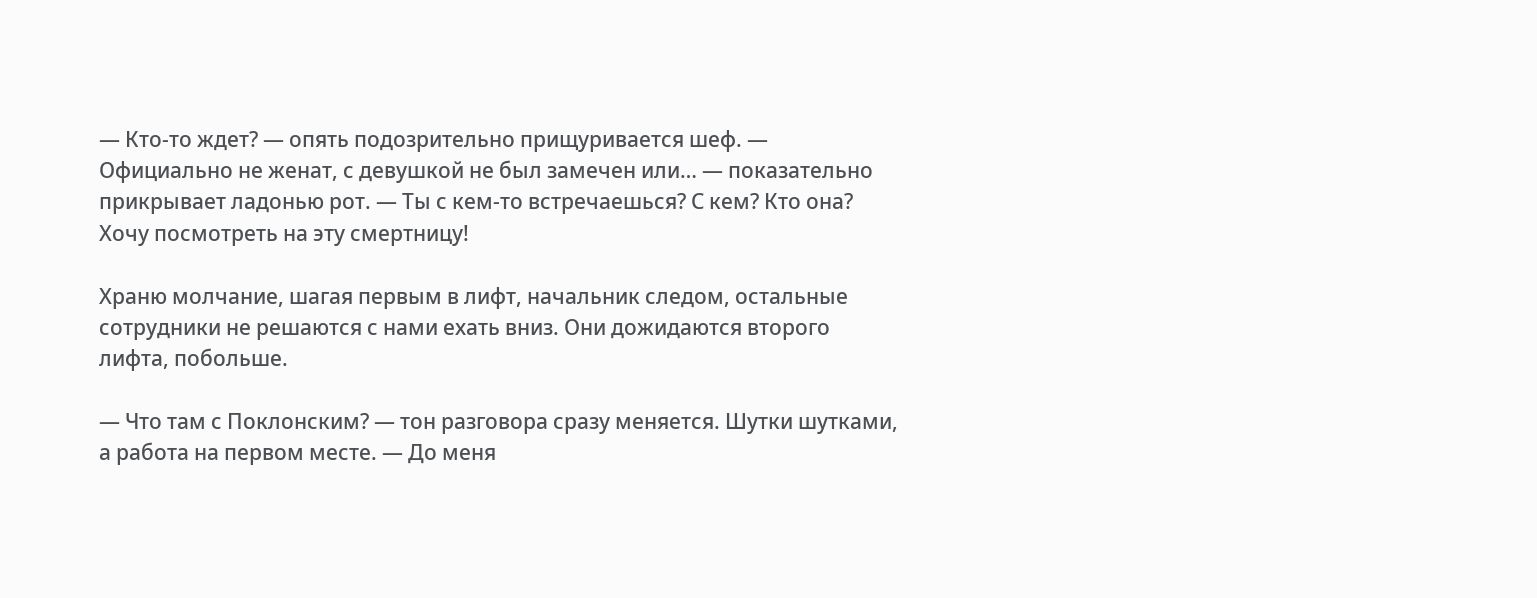— Кто-то ждет? — опять подозрительно прищуривается шеф. — Официально не женат, с девушкой не был замечен или… — показательно прикрывает ладонью рот. — Ты с кем-то встречаешься? С кем? Кто она? Хочу посмотреть на эту смертницу!

Храню молчание, шагая первым в лифт, начальник следом, остальные сотрудники не решаются с нами ехать вниз. Они дожидаются второго лифта, побольше.

— Что там с Поклонским? — тон разговора сразу меняется. Шутки шутками, а работа на первом месте. — До меня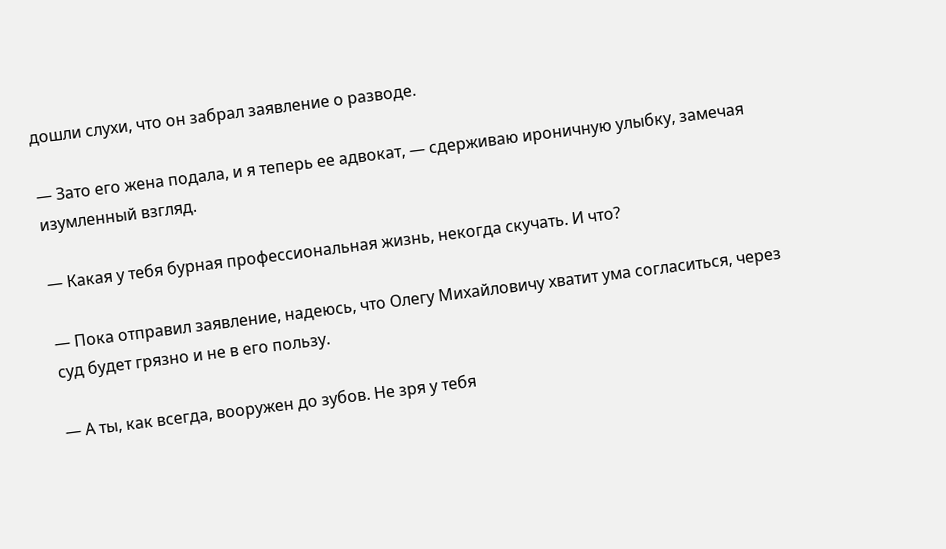дошли слухи, что он забрал заявление о разводе.

— Зато его жена подала, и я теперь ее адвокат, — сдерживаю ироничную улыбку, замечая изумленный взгляд.

— Какая у тебя бурная профессиональная жизнь, некогда скучать. И что?

— Пока отправил заявление, надеюсь, что Олегу Михайловичу хватит ума согласиться, через суд будет грязно и не в его пользу.

— А ты, как всегда, вооружен до зубов. Не зря у тебя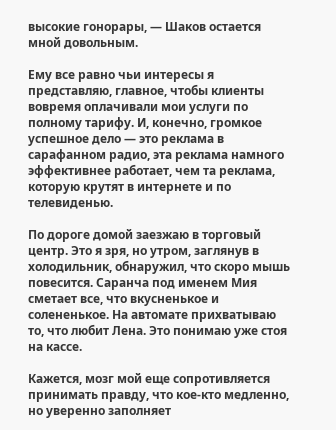высокие гонорары, — Шаков остается мной довольным.

Ему все равно чьи интересы я представляю, главное, чтобы клиенты вовремя оплачивали мои услуги по полному тарифу. И, конечно, громкое успешное дело — это реклама в сарафанном радио, эта реклама намного эффективнее работает, чем та реклама, которую крутят в интернете и по телевиденью.

По дороге домой заезжаю в торговый центр. Это я зря, но утром, заглянув в холодильник, обнаружил, что скоро мышь повесится. Саранча под именем Мия сметает все, что вкусненькое и солененькое. На автомате прихватываю то, что любит Лена. Это понимаю уже стоя на кассе.

Кажется, мозг мой еще сопротивляется принимать правду, что кое-кто медленно, но уверенно заполняет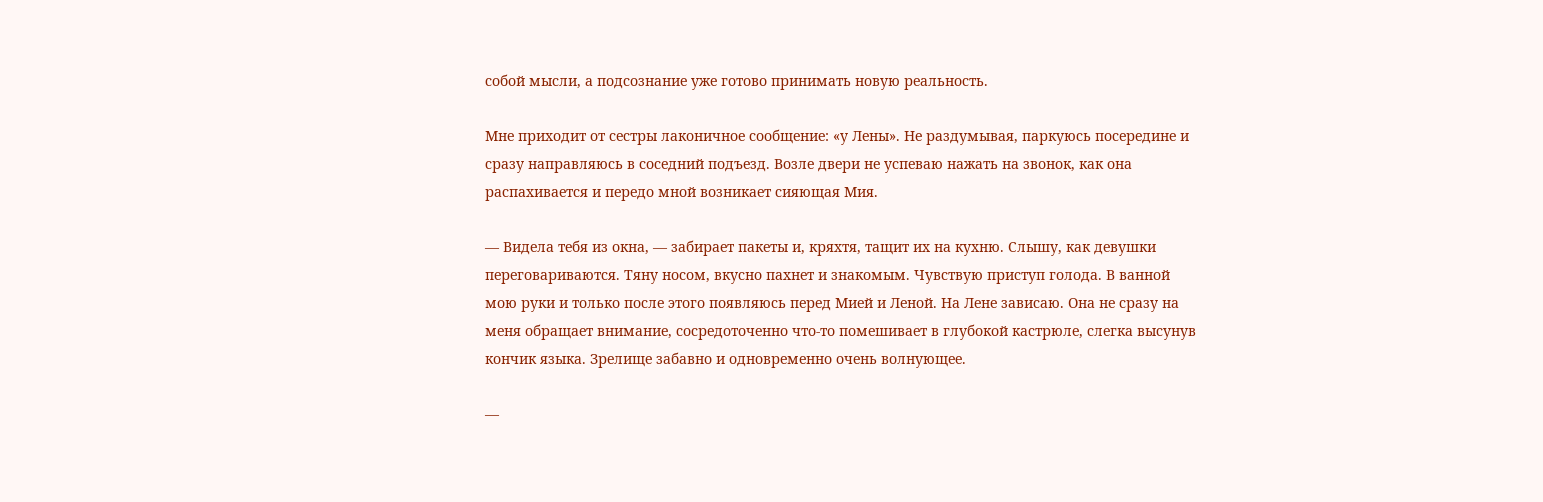собой мысли, а подсознание уже готово принимать новую реальность.

Мне приходит от сестры лаконичное сообщение: «у Лены». Не раздумывая, паркуюсь посередине и сразу направляюсь в соседний подъезд. Возле двери не успеваю нажать на звонок, как она распахивается и передо мной возникает сияющая Мия.

— Видела тебя из окна, — забирает пакеты и, кряхтя, тащит их на кухню. Слышу, как девушки переговариваются. Тяну носом, вкусно пахнет и знакомым. Чувствую приступ голода. В ванной мою руки и только после этого появляюсь перед Мией и Леной. На Лене зависаю. Она не сразу на меня обращает внимание, сосредоточенно что-то помешивает в глубокой кастрюле, слегка высунув кончик языка. Зрелище забавно и одновременно очень волнующее.

—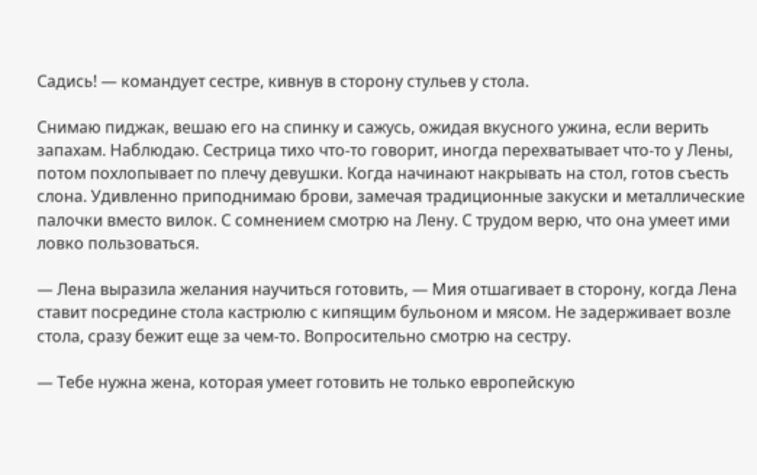Садись! — командует сестре, кивнув в сторону стульев у стола.

Снимаю пиджак, вешаю его на спинку и сажусь, ожидая вкусного ужина, если верить запахам. Наблюдаю. Сестрица тихо что-то говорит, иногда перехватывает что-то у Лены, потом похлопывает по плечу девушки. Когда начинают накрывать на стол, готов съесть слона. Удивленно приподнимаю брови, замечая традиционные закуски и металлические палочки вместо вилок. С сомнением смотрю на Лену. С трудом верю, что она умеет ими ловко пользоваться.

— Лена выразила желания научиться готовить, — Мия отшагивает в сторону, когда Лена ставит посредине стола кастрюлю с кипящим бульоном и мясом. Не задерживает возле стола, сразу бежит еще за чем-то. Вопросительно смотрю на сестру.

— Тебе нужна жена, которая умеет готовить не только европейскую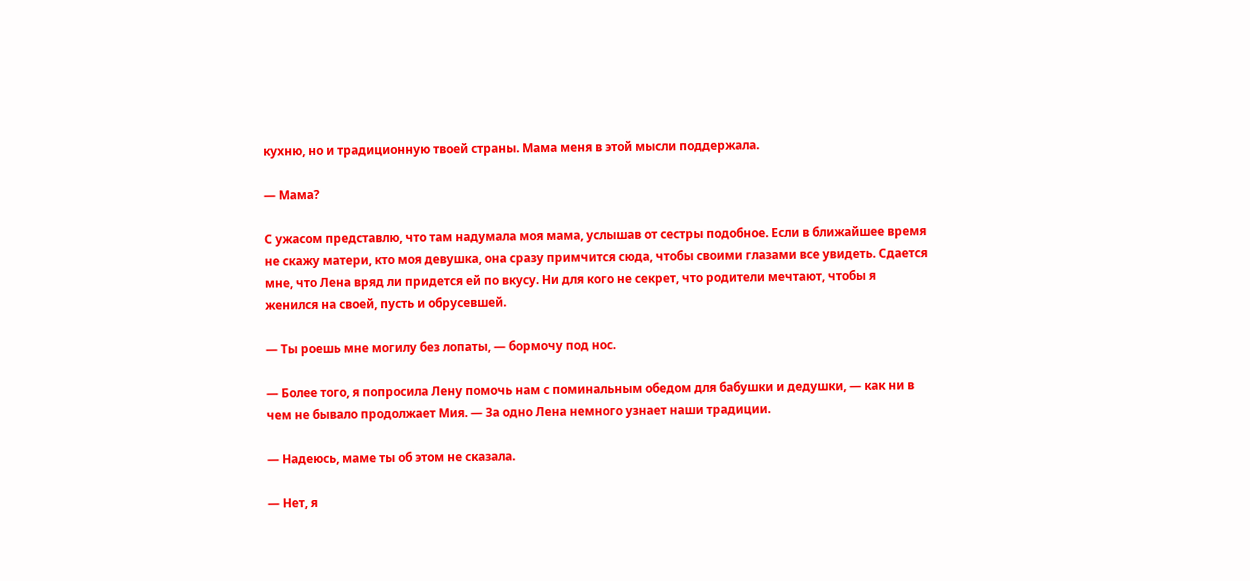кухню, но и традиционную твоей страны. Мама меня в этой мысли поддержала.

— Мама?

С ужасом представлю, что там надумала моя мама, услышав от сестры подобное. Если в ближайшее время не скажу матери, кто моя девушка, она сразу примчится сюда, чтобы своими глазами все увидеть. Сдается мне, что Лена вряд ли придется ей по вкусу. Ни для кого не секрет, что родители мечтают, чтобы я женился на своей, пусть и обрусевшей.

— Ты роешь мне могилу без лопаты, — бормочу под нос.

— Более того, я попросила Лену помочь нам с поминальным обедом для бабушки и дедушки, — как ни в чем не бывало продолжает Мия. — За одно Лена немного узнает наши традиции.

— Надеюсь, маме ты об этом не сказала.

— Нет, я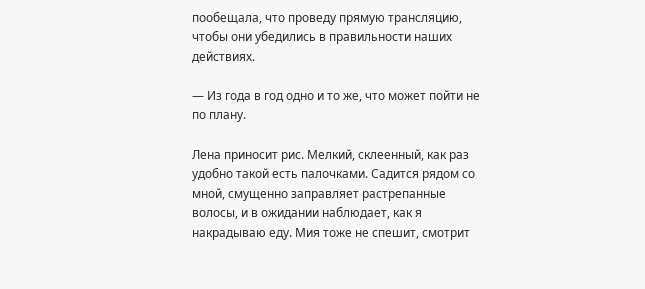пообещала, что проведу прямую трансляцию, чтобы они убедились в правильности наших действиях.

— Из года в год одно и то же, что может пойти не по плану.

Лена приносит рис. Мелкий, склеенный, как раз удобно такой есть палочками. Садится рядом со мной, смущенно заправляет растрепанные волосы, и в ожидании наблюдает, как я накрадываю еду. Мия тоже не спешит, смотрит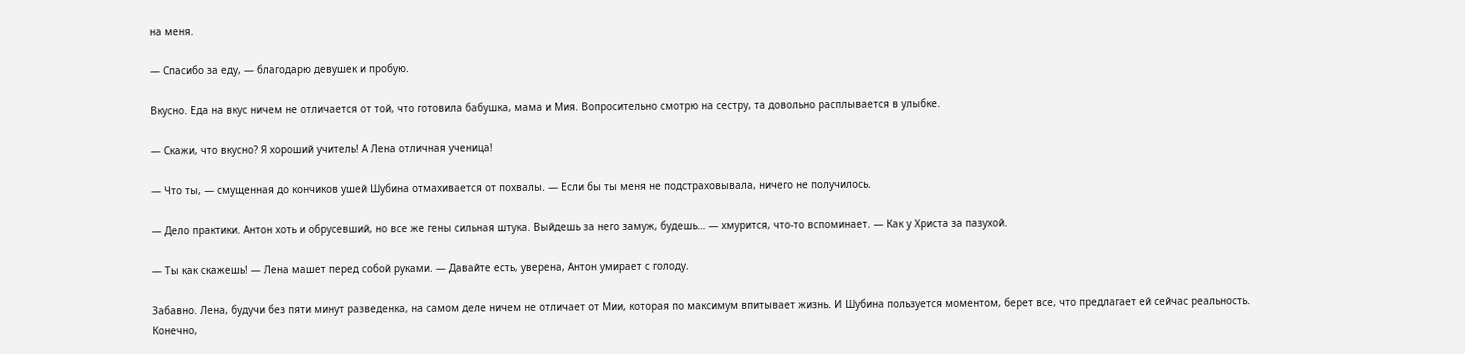на меня.

— Спасибо за еду, — благодарю девушек и пробую.

Вкусно. Еда на вкус ничем не отличается от той, что готовила бабушка, мама и Мия. Вопросительно смотрю на сестру, та довольно расплывается в улыбке.

— Скажи, что вкусно? Я хороший учитель! А Лена отличная ученица!

— Что ты, — смущенная до кончиков ушей Шубина отмахивается от похвалы. — Если бы ты меня не подстраховывала, ничего не получилось.

— Дело практики. Антон хоть и обрусевший, но все же гены сильная штука. Выйдешь за него замуж, будешь… — хмурится, что-то вспоминает. — Как у Христа за пазухой.

— Ты как скажешь! — Лена машет перед собой руками. — Давайте есть, уверена, Антон умирает с голоду.

Забавно. Лена, будучи без пяти минут разведенка, на самом деле ничем не отличает от Мии, которая по максимум впитывает жизнь. И Шубина пользуется моментом, берет все, что предлагает ей сейчас реальность. Конечно,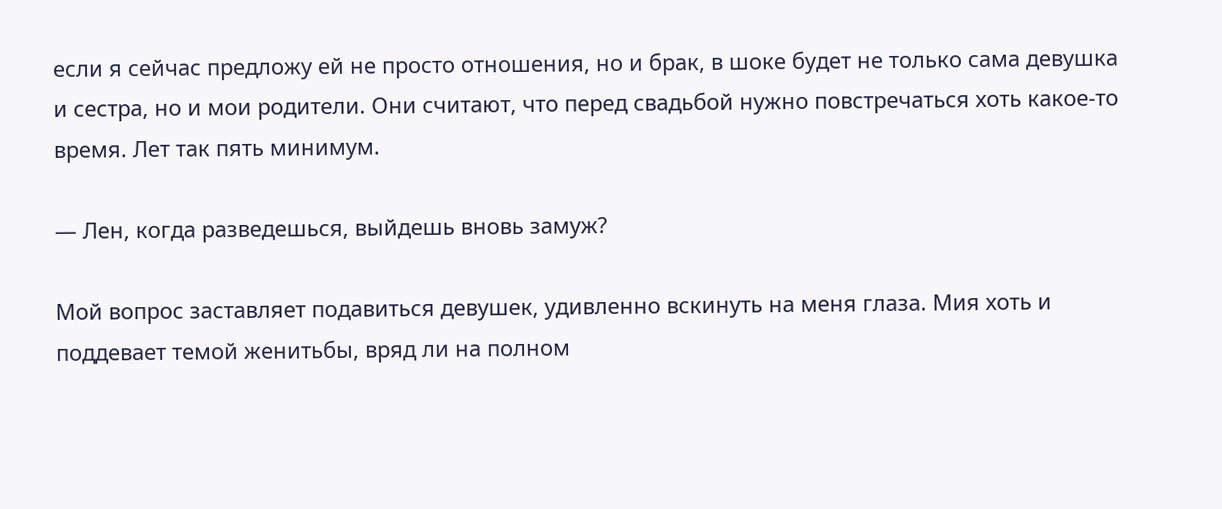если я сейчас предложу ей не просто отношения, но и брак, в шоке будет не только сама девушка и сестра, но и мои родители. Они считают, что перед свадьбой нужно повстречаться хоть какое-то время. Лет так пять минимум.

— Лен, когда разведешься, выйдешь вновь замуж?

Мой вопрос заставляет подавиться девушек, удивленно вскинуть на меня глаза. Мия хоть и поддевает темой женитьбы, вряд ли на полном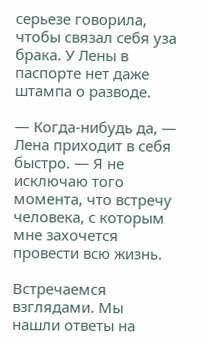серьезе говорила, чтобы связал себя уза брака. У Лены в паспорте нет даже штампа о разводе.

— Когда-нибудь да, — Лена приходит в себя быстро. — Я не исключаю того момента, что встречу человека, с которым мне захочется провести всю жизнь.

Встречаемся взглядами. Мы нашли ответы на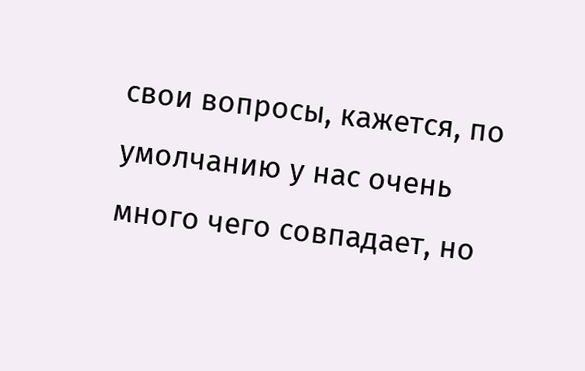свои вопросы, кажется, по умолчанию у нас очень много чего совпадает, но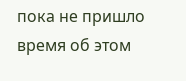пока не пришло время об этом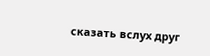сказать вслух друг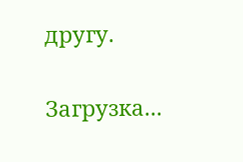другу.

Загрузка...